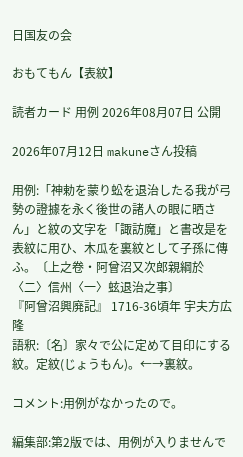日国友の会

おもてもん【表紋】

読者カード 用例 2026年08月07日 公開

2026年07月12日 makuneさん投稿

用例:「神勅を蒙り蚣を退治したる我が弓勢の證據を永く後世の諸人の眼に晒さん」と紋の文字を「諏訪魔」と書改是を表紋に用ひ、木瓜を裏紋として子孫に傳ふ。〔上之卷・阿曾沼又次郎親綱於〈二〉信州〈一〉蚿退治之事〕
『阿曾沼興廃記』 1716-36頃年 宇夫方広隆
語釈:〔名〕家々で公に定めて目印にする紋。定紋(じょうもん)。←→裏紋。

コメント:用例がなかったので。

編集部:第2版では、用例が入りませんで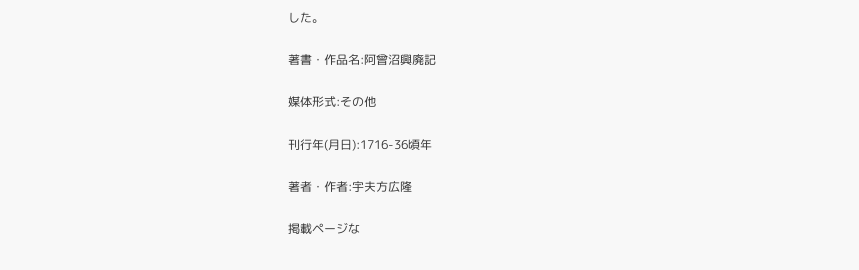した。

著書・作品名:阿曾沼興廃記

媒体形式:その他

刊行年(月日):1716-36頃年

著者・作者:宇夫方広隆

掲載ページな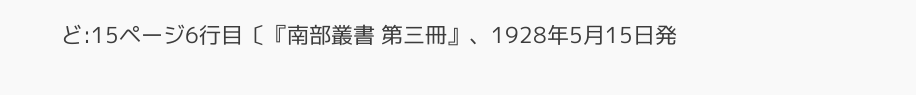ど:15ページ6行目〔『南部叢書 第三冊』、1928年5月15日発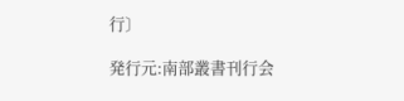行〕

発行元:南部叢書刊行会